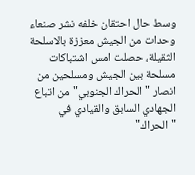وسط حال احتقان خلفه نشر صنعاء وحدات من الجيش معززة بالاسلحة الثقيلة، حصلت امس اشتباكات مسلحة بين الجيش ومسلحين من انصار "الحراك الجنوبي" من اتباع الجهادي السابق والقيادي في "الحراك"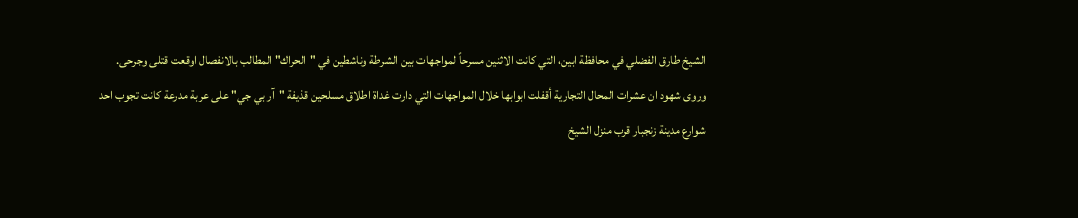الشيخ طارق الفضلي في محافظة ابين، التي كانت الاثنين مسرحاً لمواجهات بين الشرطة وناشطين في "الحراك" المطالب بالانفصال اوقعت قتلى وجرحى.
وروى شهود ان عشرات المحال التجارية أقفلت ابوابها خلال المواجهات التي دارت غداة اطلاق مسلحين قذيفة "آر بي جي" على عربة مدرعة كانت تجوب احد شوارع مدينة زنجبار قرب منزل الشيخ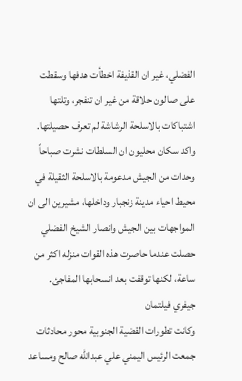الفضلي، غير ان القذيفة اخطأت هدفها وسقطت على صالون حلاقة من غير ان تنفجر، وتلتها اشتباكات بالاسلحة الرشاشة لم تعرف حصيلتها.
واكد سكان محليون ان السلطات نشرت صباحاً وحدات من الجيش مدعومة بالاسلحة الثقيلة في محيط احياء مدينة زنجبار وداخلها، مشيرين الى ان المواجهات بين الجيش وانصار الشيخ الفضلي حصلت عندما حاصرت هذه القوات منزله اكثر من ساعة، لكنها توقفت بعد انسحابها المفاجئ.
جيفري فيلتمان
وكانت تطورات القضية الجنوبية محور محادثات جمعت الرئيس اليمني علي عبدالله صالح ومساعد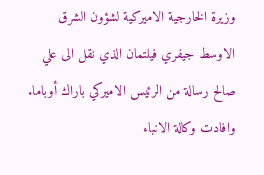وزيرة الخارجية الاميركية لشؤون الشرق الاوسط جيفري فيلتمان الذي نقل الى علي صالح رسالة من الرئيس الاميركي باراك أوباما.
وافادت وكالة الانباء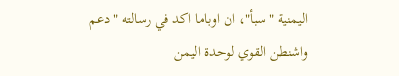اليمنية "سبأ"، ان اوباما اكد في رسالته "دعم واشنطن القوي لوحدة اليمن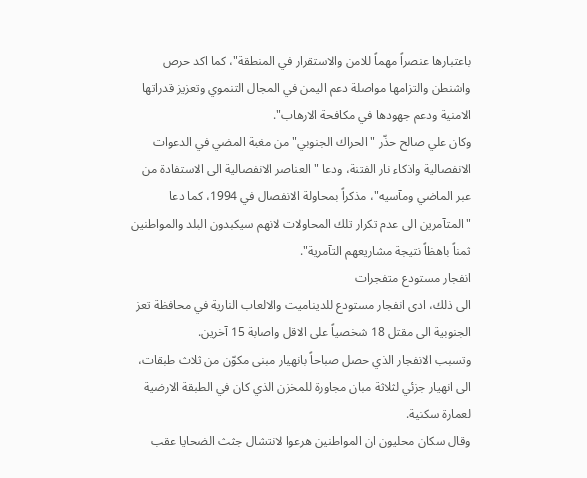باعتبارها عنصراً مهماً للامن والاستقرار في المنطقة"، كما اكد حرص واشنطن والتزامها مواصلة دعم اليمن في المجال التنموي وتعزيز قدراتها الامنية ودعم جهودها في مكافحة الارهاب".
وكان علي صالح حذّر "الحراك الجنوبي" من مغبة المضي في الدعوات الانفصالية واذكاء نار الفتنة، ودعا "العناصر الانفصالية الى الاستفادة من عبر الماضي ومآسيه"، مذكراً بمحاولة الانفصال في 1994، كما دعا "المتآمرين الى عدم تكرار تلك المحاولات لانهم سيكبدون البلد والمواطنين ثمناً باهظاً نتيجة مشاريعهم التآمرية".
انفجار مستودع متفجرات
الى ذلك، ادى انفجار مستودع للديناميت والالعاب النارية في محافظة تعز الجنوبية الى مقتل 18 شخصياً على الاقل واصابة 15 آخرين.
وتسبب الانفجار الذي حصل صباحاً بانهيار مبنى مكوّن من ثلاث طبقات، الى انهيار جزئي لثلاثة مبان مجاورة للمخزن الذي كان في الطبقة الارضية لعمارة سكنية.
وقال سكان محليون ان المواطنين هرعوا لانتشال جثث الضحايا عقب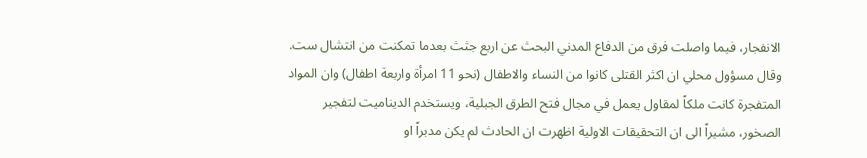الانفجار، فيما واصلت فرق من الدفاع المدني البحث عن اربع جثث بعدما تمكنت من انتشال ست.
وقال مسؤول محلي ان اكثر القتلى كانوا من النساء والاطفال (نحو 11 امرأة واربعة اطفال) وان المواد المتفجرة كانت ملكاً لمقاول يعمل في مجال فتح الطرق الجبلية، ويستخدم الديناميت لتفجير الصخور، مشيراً الى ان التحقيقات الاولية اظهرت ان الحادث لم يكن مدبراً او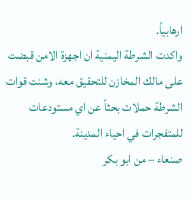ارهابياً.
واكدت الشرطة اليمنية ان اجهزة الامن قبضت على مالك المخازن للتحقيق معه، وشنت قوات الشرطة حملات بحثاً عن اي مستودعات للمتفجرات في احياء المدينة.
صنعاء – من ابو بكر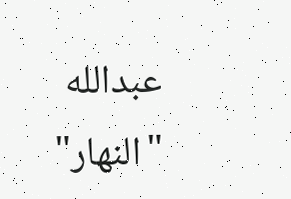عبدالله
"النهار"